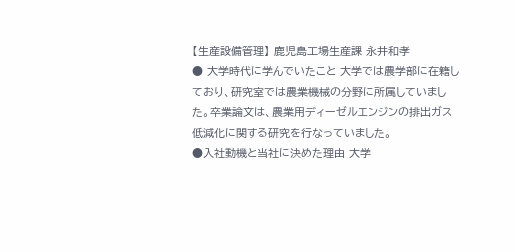【生産設備管理】 鹿児島工場生産課 永井和孝
● 大学時代に学んでいたこと 大学では農学部に在籍しており、研究室では農業機械の分野に所属していました。卒業論文は、農業用ディーゼルエンジンの排出ガス低減化に関する研究を行なっていました。
●入社動機と当社に決めた理由 大学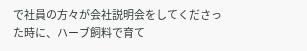で社員の方々が会社説明会をしてくださった時に、ハーブ飼料で育て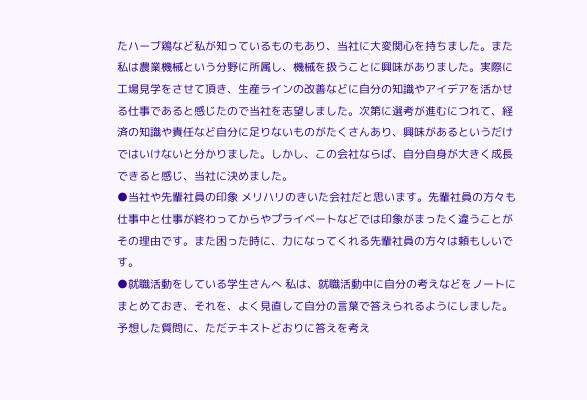たハーブ鶏など私が知っているものもあり、当社に大変関心を持ちました。また私は農業機械という分野に所属し、機械を扱うことに興味がありました。実際に工場見学をさせて頂き、生産ラインの改善などに自分の知識やアイデアを活かせる仕事であると感じたので当社を志望しました。次第に選考が進むにつれて、経済の知識や責任など自分に足りないものがたくさんあり、興味があるというだけではいけないと分かりました。しかし、この会社ならば、自分自身が大きく成長できると感じ、当社に決めました。
●当社や先輩社員の印象 メリハリのきいた会社だと思います。先輩社員の方々も仕事中と仕事が終わってからやプライベートなどでは印象がまったく違うことがその理由です。また困った時に、力になってくれる先輩社員の方々は頼もしいです。
●就職活動をしている学生さんへ 私は、就職活動中に自分の考えなどをノートにまとめておき、それを、よく見直して自分の言葉で答えられるようにしました。予想した質問に、ただテキストどおりに答えを考え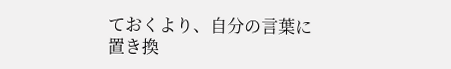ておくより、自分の言葉に置き換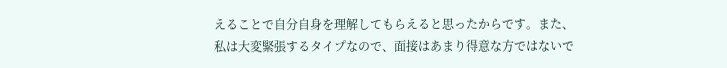えることで自分自身を理解してもらえると思ったからです。また、私は大変緊張するタイプなので、面接はあまり得意な方ではないで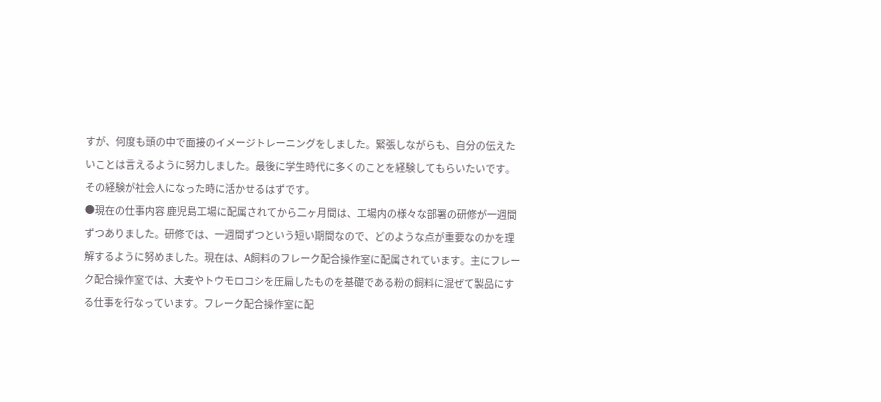すが、何度も頭の中で面接のイメージトレーニングをしました。緊張しながらも、自分の伝えたいことは言えるように努力しました。最後に学生時代に多くのことを経験してもらいたいです。その経験が社会人になった時に活かせるはずです。
●現在の仕事内容 鹿児島工場に配属されてから二ヶ月間は、工場内の様々な部署の研修が一週間ずつありました。研修では、一週間ずつという短い期間なので、どのような点が重要なのかを理解するように努めました。現在は、A飼料のフレーク配合操作室に配属されています。主にフレーク配合操作室では、大麦やトウモロコシを圧扁したものを基礎である粉の飼料に混ぜて製品にする仕事を行なっています。フレーク配合操作室に配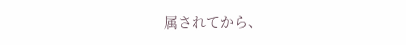属されてから、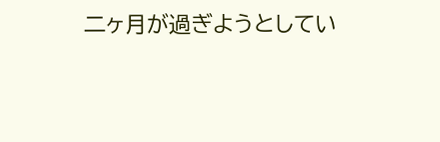二ヶ月が過ぎようとしてい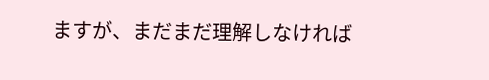ますが、まだまだ理解しなければ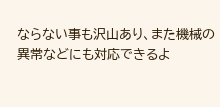ならない事も沢山あり、また機械の異常などにも対応できるよ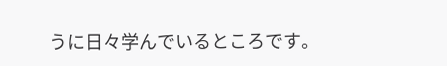うに日々学んでいるところです。